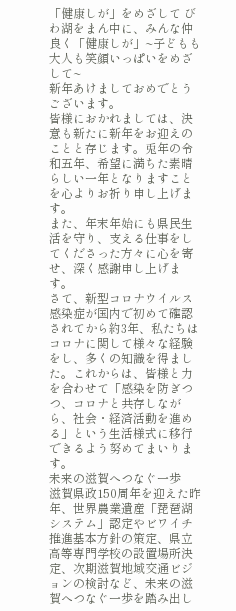「健康しが」をめざして びわ湖をまん中に、みんな仲良く「健康しが」~子どもも大人も笑顔いっぱいをめざして~
新年あけましておめでとうございます。
皆様におかれましては、決意も新たに新年をお迎えのことと存じます。兎年の令和五年、希望に満ちた素晴らしい一年となりますことを心よりお祈り申し上げます。
また、年末年始にも県民生活を守り、支える仕事をしてくださった方々に心を寄せ、深く感謝申し上げます。
さて、新型コロナウイルス感染症が国内で初めて確認されてから約3年、私たちはコロナに関して様々な経験をし、多くの知識を得ました。これからは、皆様と力を合わせて「感染を防ぎつつ、コロナと共存しながら、社会・経済活動を進める」という生活様式に移行できるよう努めてまいります。
未来の滋賀へつなぐ一歩
滋賀県政150周年を迎えた昨年、世界農業遺産「琵琶湖システム」認定やビワイチ推進基本方針の策定、県立高等専門学校の設置場所決定、次期滋賀地域交通ビジョンの検討など、未来の滋賀へつなぐ一歩を踏み出し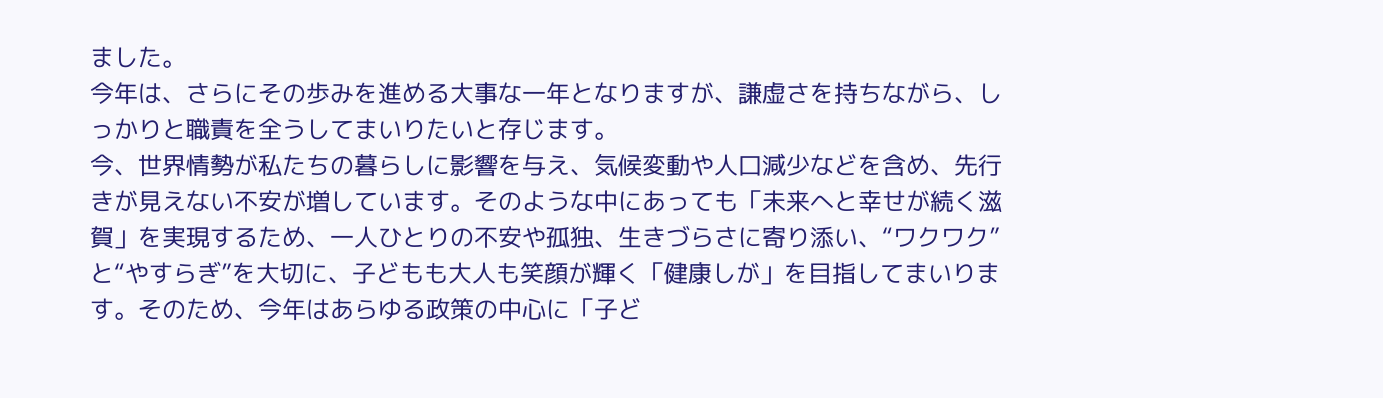ました。
今年は、さらにその歩みを進める大事な一年となりますが、謙虚さを持ちながら、しっかりと職責を全うしてまいりたいと存じます。
今、世界情勢が私たちの暮らしに影響を与え、気候変動や人口減少などを含め、先行きが見えない不安が増しています。そのような中にあっても「未来へと幸せが続く滋賀」を実現するため、一人ひとりの不安や孤独、生きづらさに寄り添い、“ワクワク”と“やすらぎ”を大切に、子どもも大人も笑顔が輝く「健康しが」を目指してまいります。そのため、今年はあらゆる政策の中心に「子ど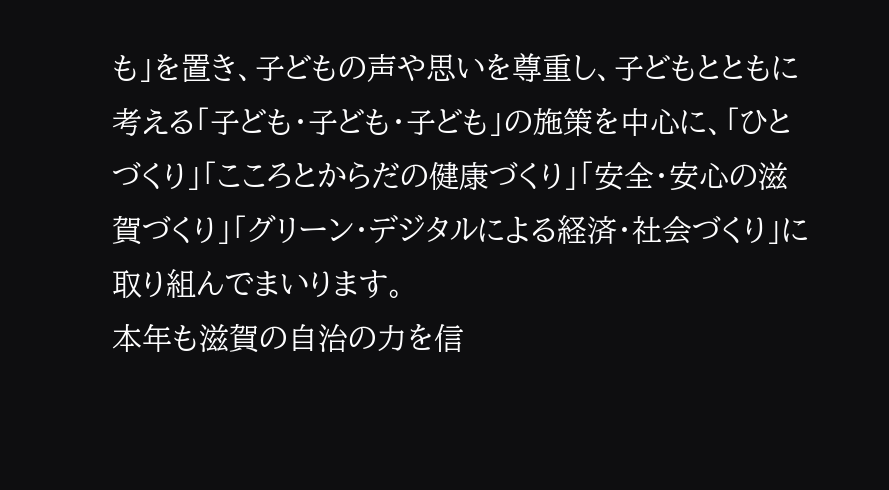も」を置き、子どもの声や思いを尊重し、子どもとともに考える「子ども・子ども・子ども」の施策を中心に、「ひとづくり」「こころとからだの健康づくり」「安全・安心の滋賀づくり」「グリーン・デジタルによる経済・社会づくり」に取り組んでまいります。
本年も滋賀の自治の力を信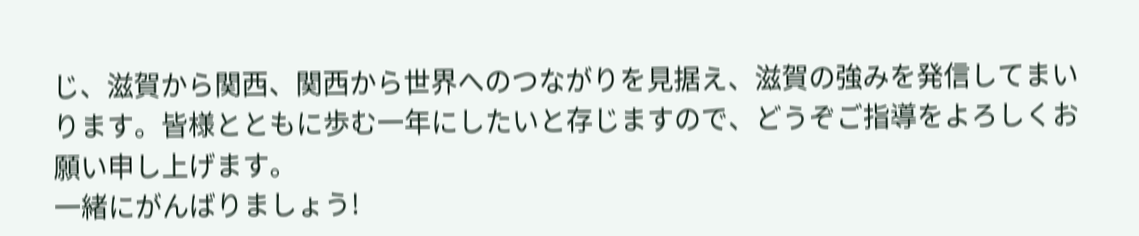じ、滋賀から関西、関西から世界へのつながりを見据え、滋賀の強みを発信してまいります。皆様とともに歩む一年にしたいと存じますので、どうぞご指導をよろしくお願い申し上げます。
一緒にがんばりましょう!